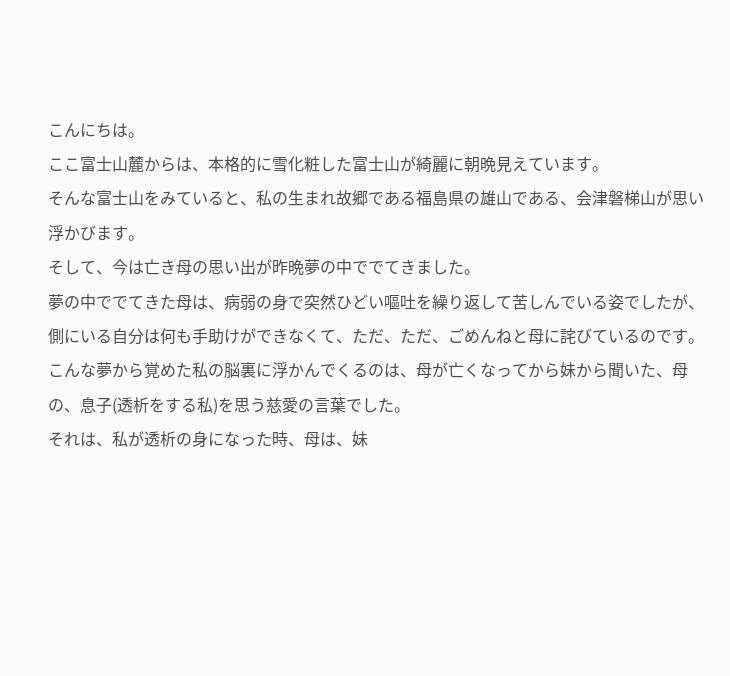こんにちは。
ここ富士山麓からは、本格的に雪化粧した富士山が綺麗に朝晩見えています。
そんな富士山をみていると、私の生まれ故郷である福島県の雄山である、会津磐梯山が思い浮かびます。
そして、今は亡き母の思い出が昨晩夢の中ででてきました。
夢の中ででてきた母は、病弱の身で突然ひどい嘔吐を繰り返して苦しんでいる姿でしたが、側にいる自分は何も手助けができなくて、ただ、ただ、ごめんねと母に詫びているのです。
こんな夢から覚めた私の脳裏に浮かんでくるのは、母が亡くなってから妹から聞いた、母の、息子(透析をする私)を思う慈愛の言葉でした。
それは、私が透析の身になった時、母は、妹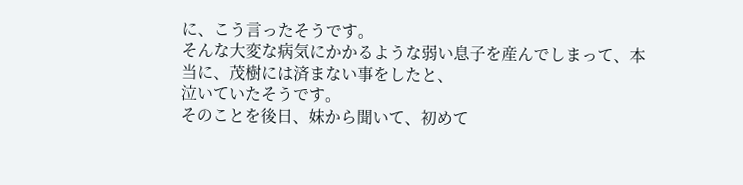に、こう言ったそうです。
そんな大変な病気にかかるような弱い息子を産んでしまって、本当に、茂樹には済まない事をしたと、
泣いていたそうです。
そのことを後日、妹から聞いて、初めて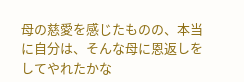母の慈愛を感じたものの、本当に自分は、そんな母に恩返しを
してやれたかな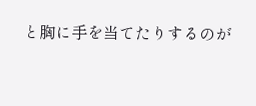と胸に手を当てたりするのが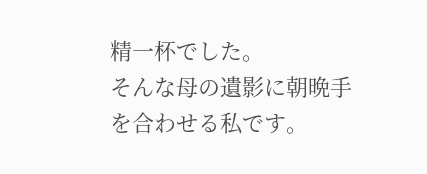精一杯でした。
そんな母の遺影に朝晩手を合わせる私です。